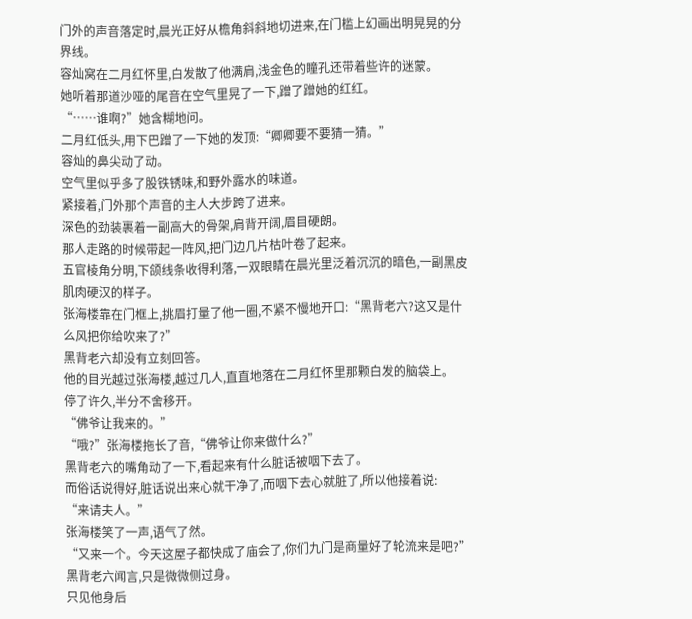门外的声音落定时,晨光正好从檐角斜斜地切进来,在门槛上幻画出明晃晃的分界线。
容灿窝在二月红怀里,白发散了他满肩,浅金色的瞳孔还带着些许的迷蒙。
她听着那道沙哑的尾音在空气里晃了一下,蹭了蹭她的红红。
“……谁啊?”她含糊地问。
二月红低头,用下巴蹭了一下她的发顶:“卿卿要不要猜一猜。”
容灿的鼻尖动了动。
空气里似乎多了股铁锈味,和野外露水的味道。
紧接着,门外那个声音的主人大步跨了进来。
深色的劲装裹着一副高大的骨架,肩背开阔,眉目硬朗。
那人走路的时候带起一阵风,把门边几片枯叶卷了起来。
五官棱角分明,下颌线条收得利落,一双眼睛在晨光里泛着沉沉的暗色,一副黑皮肌肉硬汉的样子。
张海楼靠在门框上,挑眉打量了他一圈,不紧不慢地开口:“黑背老六?这又是什么风把你给吹来了?”
黑背老六却没有立刻回答。
他的目光越过张海楼,越过几人,直直地落在二月红怀里那颗白发的脑袋上。
停了许久,半分不舍移开。
“佛爷让我来的。”
“哦?”张海楼拖长了音,“佛爷让你来做什么?”
黑背老六的嘴角动了一下,看起来有什么脏话被咽下去了。
而俗话说得好,脏话说出来心就干净了,而咽下去心就脏了,所以他接着说:
“来请夫人。”
张海楼笑了一声,语气了然。
“又来一个。今天这屋子都快成了庙会了,你们九门是商量好了轮流来是吧?”
黑背老六闻言,只是微微侧过身。
只见他身后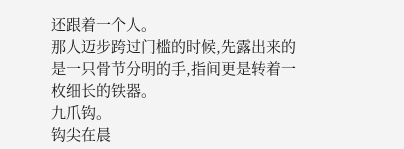还跟着一个人。
那人迈步跨过门槛的时候,先露出来的是一只骨节分明的手,指间更是转着一枚细长的铁器。
九爪钩。
钩尖在晨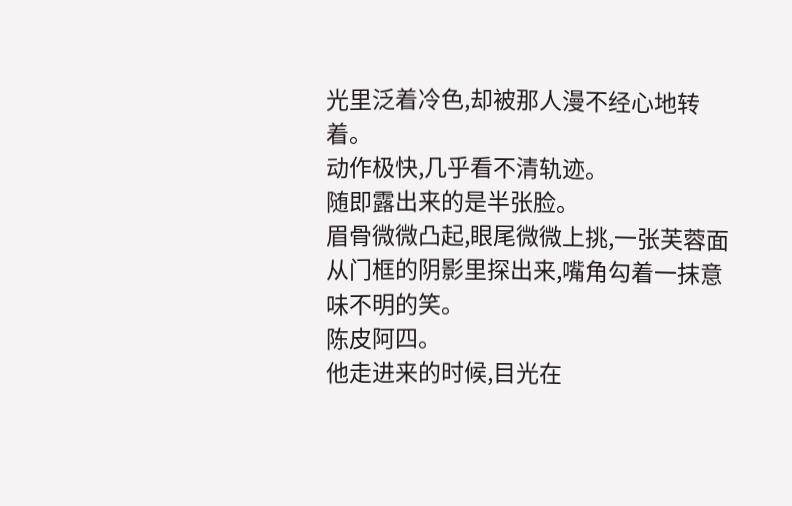光里泛着冷色,却被那人漫不经心地转着。
动作极快,几乎看不清轨迹。
随即露出来的是半张脸。
眉骨微微凸起,眼尾微微上挑,一张芙蓉面从门框的阴影里探出来,嘴角勾着一抹意味不明的笑。
陈皮阿四。
他走进来的时候,目光在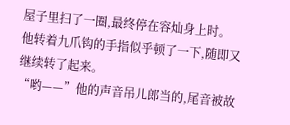屋子里扫了一圈,最终停在容灿身上时。
他转着九爪钩的手指似乎顿了一下,随即又继续转了起来。
“哟——”他的声音吊儿郎当的,尾音被故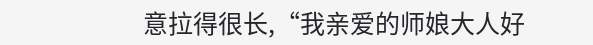意拉得很长,“我亲爱的师娘大人好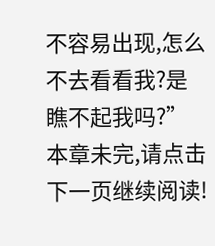不容易出现,怎么不去看看我?是瞧不起我吗?”
本章未完,请点击下一页继续阅读!